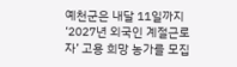예천군은 내달 11일까지 ‘2027년 외국인 계절근로자’ 고용 희망 농가를 모집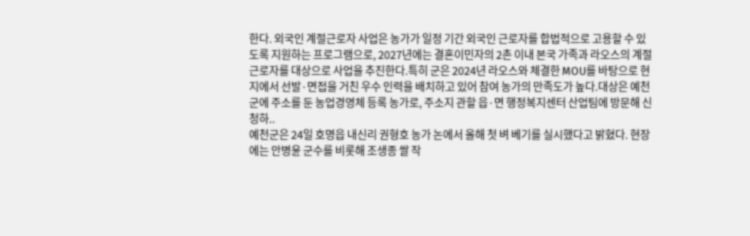한다. 외국인 계절근로자 사업은 농가가 일정 기간 외국인 근로자를 합법적으로 고용할 수 있도록 지원하는 프로그램으로, 2027년에는 결혼이민자의 2촌 이내 본국 가족과 라오스의 계절근로자를 대상으로 사업을 추진한다.특히 군은 2024년 라오스와 체결한 MOU를 바탕으로 현지에서 선발·면접을 거친 우수 인력을 배치하고 있어 참여 농가의 만족도가 높다.대상은 예천군에 주소를 둔 농업경영체 등록 농가로, 주소지 관할 읍·면 행정복지센터 산업팀에 방문해 신청하..
예천군은 24일 호명읍 내신리 권형호 농가 논에서 올해 첫 벼 베기를 실시했다고 밝혔다. 현장에는 안병윤 군수를 비롯해 조생종 쌀 작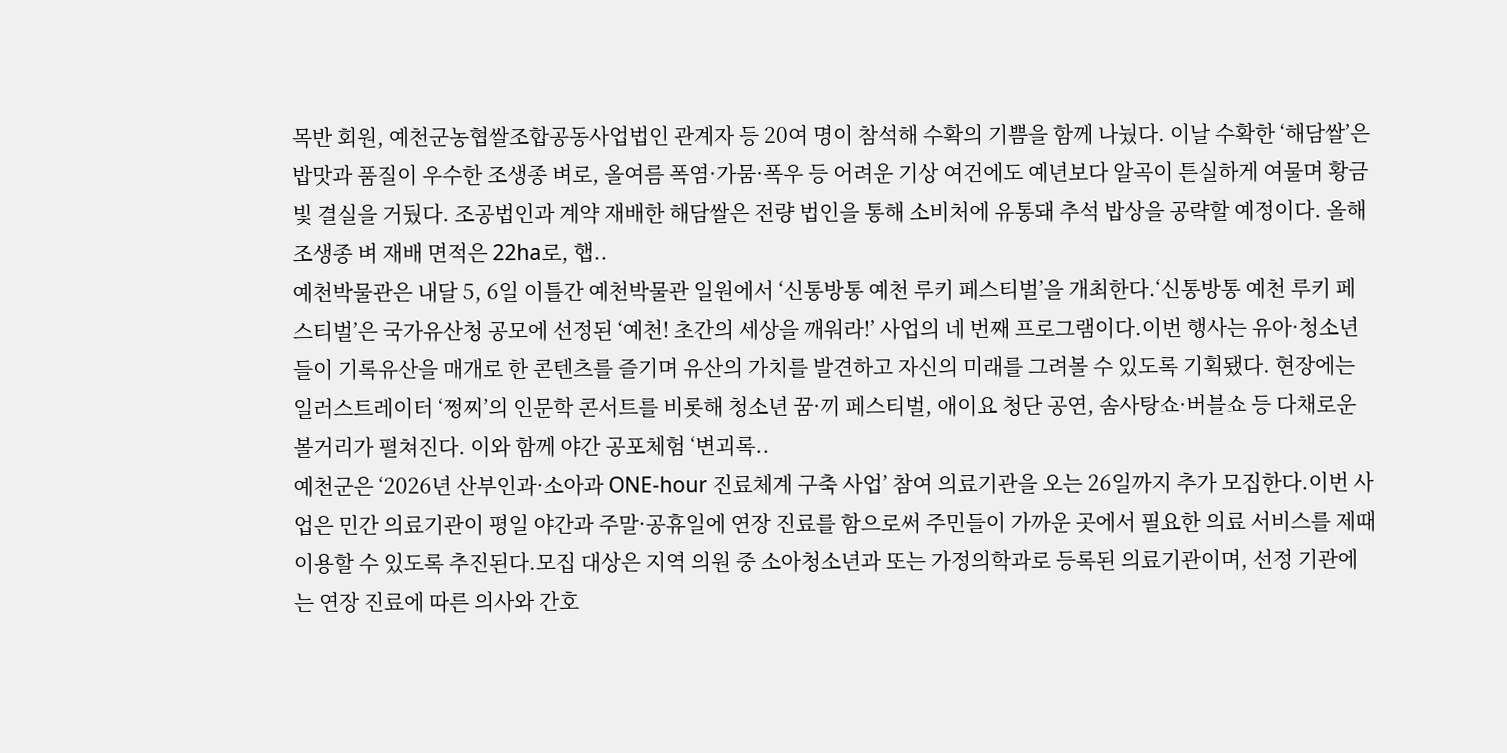목반 회원, 예천군농협쌀조합공동사업법인 관계자 등 20여 명이 참석해 수확의 기쁨을 함께 나눴다. 이날 수확한 ‘해담쌀’은 밥맛과 품질이 우수한 조생종 벼로, 올여름 폭염·가뭄·폭우 등 어려운 기상 여건에도 예년보다 알곡이 튼실하게 여물며 황금빛 결실을 거뒀다. 조공법인과 계약 재배한 해담쌀은 전량 법인을 통해 소비처에 유통돼 추석 밥상을 공략할 예정이다. 올해 조생종 벼 재배 면적은 22ha로, 햅..
예천박물관은 내달 5, 6일 이틀간 예천박물관 일원에서 ‘신통방통 예천 루키 페스티벌’을 개최한다.‘신통방통 예천 루키 페스티벌’은 국가유산청 공모에 선정된 ‘예천! 초간의 세상을 깨워라!’ 사업의 네 번째 프로그램이다.이번 행사는 유아·청소년들이 기록유산을 매개로 한 콘텐츠를 즐기며 유산의 가치를 발견하고 자신의 미래를 그려볼 수 있도록 기획됐다. 현장에는 일러스트레이터 ‘쩡찌’의 인문학 콘서트를 비롯해 청소년 꿈·끼 페스티벌, 애이요 청단 공연, 솜사탕쇼·버블쇼 등 다채로운 볼거리가 펼쳐진다. 이와 함께 야간 공포체험 ‘변괴록..
예천군은 ‘2026년 산부인과·소아과 ONE-hour 진료체계 구축 사업’ 참여 의료기관을 오는 26일까지 추가 모집한다.이번 사업은 민간 의료기관이 평일 야간과 주말·공휴일에 연장 진료를 함으로써 주민들이 가까운 곳에서 필요한 의료 서비스를 제때 이용할 수 있도록 추진된다.모집 대상은 지역 의원 중 소아청소년과 또는 가정의학과로 등록된 의료기관이며, 선정 기관에는 연장 진료에 따른 의사와 간호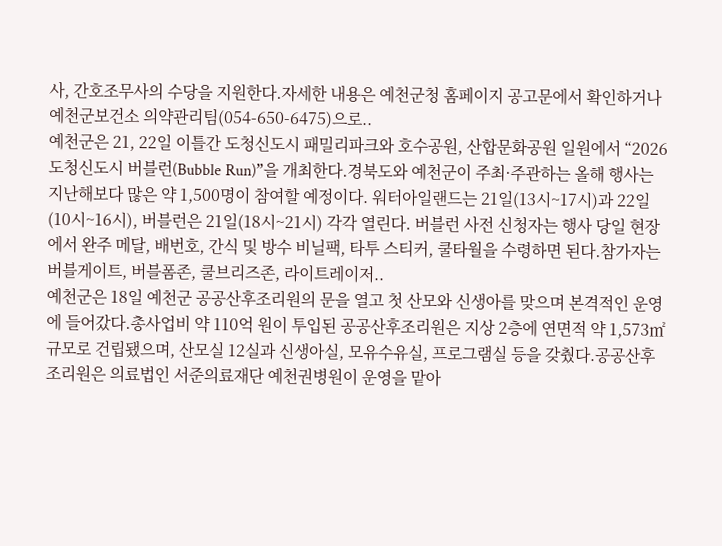사, 간호조무사의 수당을 지원한다.자세한 내용은 예천군청 홈페이지 공고문에서 확인하거나 예천군보건소 의약관리팀(054-650-6475)으로..
예천군은 21, 22일 이틀간 도청신도시 패밀리파크와 호수공원, 산합문화공원 일원에서 “2026 도청신도시 버블런(Bubble Run)”을 개최한다.경북도와 예천군이 주최·주관하는 올해 행사는 지난해보다 많은 약 1,500명이 참여할 예정이다. 워터아일랜드는 21일(13시~17시)과 22일(10시~16시), 버블런은 21일(18시~21시) 각각 열린다. 버블런 사전 신청자는 행사 당일 현장에서 완주 메달, 배번호, 간식 및 방수 비닐팩, 타투 스티커, 쿨타월을 수령하면 된다.참가자는 버블게이트, 버블폼존, 쿨브리즈존, 라이트레이저..
예천군은 18일 예천군 공공산후조리원의 문을 열고 첫 산모와 신생아를 맞으며 본격적인 운영에 들어갔다.총사업비 약 110억 원이 투입된 공공산후조리원은 지상 2층에 연면적 약 1,573㎡ 규모로 건립됐으며, 산모실 12실과 신생아실, 모유수유실, 프로그램실 등을 갖췄다.공공산후조리원은 의료법인 서준의료재단 예천권병원이 운영을 맡아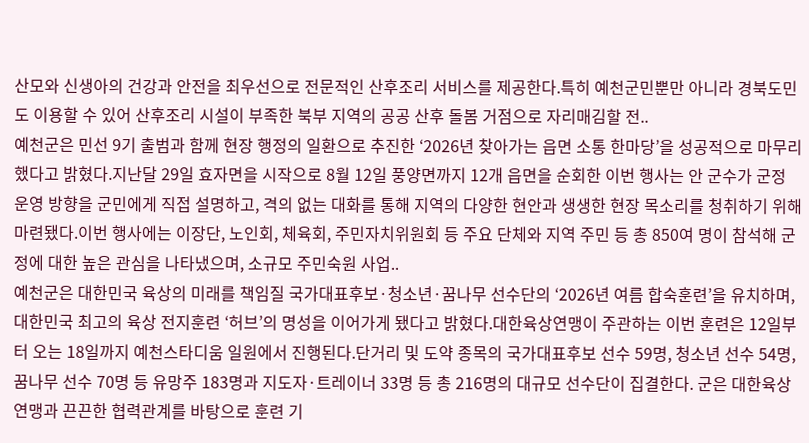산모와 신생아의 건강과 안전을 최우선으로 전문적인 산후조리 서비스를 제공한다.특히 예천군민뿐만 아니라 경북도민도 이용할 수 있어 산후조리 시설이 부족한 북부 지역의 공공 산후 돌봄 거점으로 자리매김할 전..
예천군은 민선 9기 출범과 함께 현장 행정의 일환으로 추진한 ‘2026년 찾아가는 읍면 소통 한마당’을 성공적으로 마무리했다고 밝혔다.지난달 29일 효자면을 시작으로 8월 12일 풍양면까지 12개 읍면을 순회한 이번 행사는 안 군수가 군정 운영 방향을 군민에게 직접 설명하고, 격의 없는 대화를 통해 지역의 다양한 현안과 생생한 현장 목소리를 청취하기 위해 마련됐다.이번 행사에는 이장단, 노인회, 체육회, 주민자치위원회 등 주요 단체와 지역 주민 등 총 850여 명이 참석해 군정에 대한 높은 관심을 나타냈으며, 소규모 주민숙원 사업..
예천군은 대한민국 육상의 미래를 책임질 국가대표후보·청소년·꿈나무 선수단의 ‘2026년 여름 합숙훈련’을 유치하며, 대한민국 최고의 육상 전지훈련 ‘허브’의 명성을 이어가게 됐다고 밝혔다.대한육상연맹이 주관하는 이번 훈련은 12일부터 오는 18일까지 예천스타디움 일원에서 진행된다.단거리 및 도약 종목의 국가대표후보 선수 59명, 청소년 선수 54명, 꿈나무 선수 70명 등 유망주 183명과 지도자·트레이너 33명 등 총 216명의 대규모 선수단이 집결한다. 군은 대한육상연맹과 끈끈한 협력관계를 바탕으로 훈련 기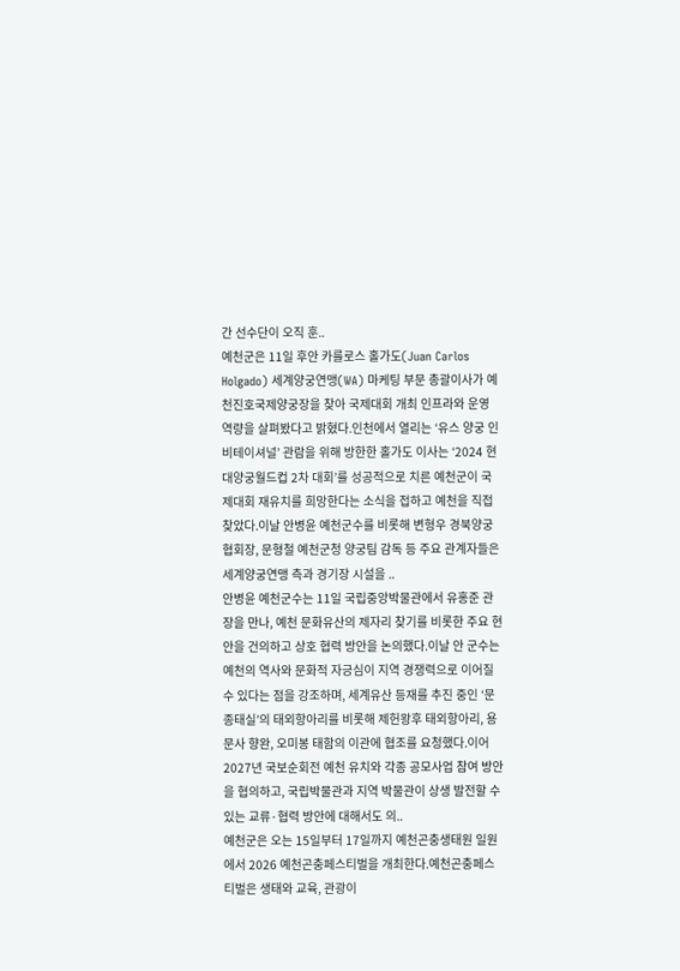간 선수단이 오직 훈..
예천군은 11일 후안 카를로스 홀가도(Juan Carlos Holgado) 세계양궁연맹(WA) 마케팅 부문 총괄이사가 예천진호국제양궁장을 찾아 국제대회 개최 인프라와 운영 역량을 살펴봤다고 밝혔다.인천에서 열리는 ‘유스 양궁 인비테이셔널’ 관람을 위해 방한한 홀가도 이사는 ‘2024 현대양궁월드컵 2차 대회’를 성공적으로 치른 예천군이 국제대회 재유치를 희망한다는 소식을 접하고 예천을 직접 찾았다.이날 안병윤 예천군수를 비롯해 변형우 경북양궁협회장, 문형철 예천군청 양궁팀 감독 등 주요 관계자들은 세계양궁연맹 측과 경기장 시설을 ..
안병윤 예천군수는 11일 국립중앙박물관에서 유홍준 관장을 만나, 예천 문화유산의 제자리 찾기를 비롯한 주요 현안을 건의하고 상호 협력 방안을 논의했다.이날 안 군수는 예천의 역사와 문화적 자긍심이 지역 경쟁력으로 이어질 수 있다는 점을 강조하며, 세계유산 등재를 추진 중인 ‘문종태실’의 태외항아리를 비롯해 제헌왕후 태외항아리, 용문사 향완, 오미봉 태함의 이관에 협조를 요청했다.이어 2027년 국보순회전 예천 유치와 각종 공모사업 참여 방안을 협의하고, 국립박물관과 지역 박물관이 상생 발전할 수 있는 교류·협력 방안에 대해서도 의..
예천군은 오는 15일부터 17일까지 예천곤충생태원 일원에서 2026 예천곤충페스티벌을 개최한다.예천곤충페스티벌은 생태와 교육, 관광이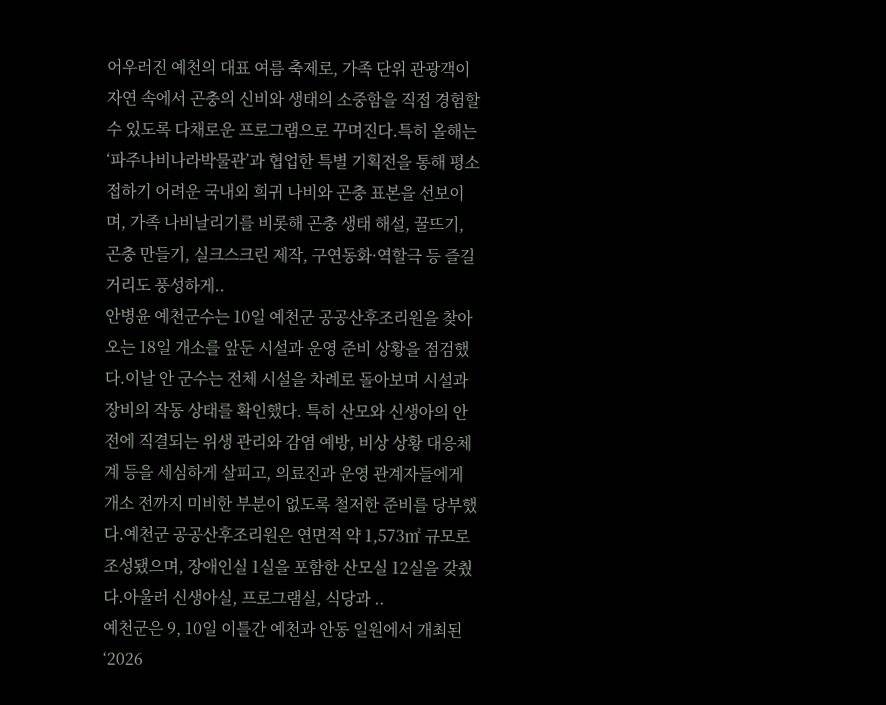어우러진 예천의 대표 여름 축제로, 가족 단위 관광객이 자연 속에서 곤충의 신비와 생태의 소중함을 직접 경험할 수 있도록 다채로운 프로그램으로 꾸며진다.특히 올해는 ‘파주나비나라박물관’과 협업한 특별 기획전을 통해 평소 접하기 어려운 국내외 희귀 나비와 곤충 표본을 선보이며, 가족 나비날리기를 비롯해 곤충 생태 해설, 꿀뜨기, 곤충 만들기, 실크스크린 제작, 구연동화·역할극 등 즐길 거리도 풍성하게..
안병윤 예천군수는 10일 예천군 공공산후조리원을 찾아 오는 18일 개소를 앞둔 시설과 운영 준비 상황을 점검했다.이날 안 군수는 전체 시설을 차례로 돌아보며 시설과 장비의 작동 상태를 확인했다. 특히 산모와 신생아의 안전에 직결되는 위생 관리와 감염 예방, 비상 상황 대응체계 등을 세심하게 살피고, 의료진과 운영 관계자들에게 개소 전까지 미비한 부분이 없도록 철저한 준비를 당부했다.예천군 공공산후조리원은 연면적 약 1,573㎡ 규모로 조성됐으며, 장애인실 1실을 포함한 산모실 12실을 갖췄다.아울러 신생아실, 프로그램실, 식당과 ..
예천군은 9, 10일 이틀간 예천과 안동 일원에서 개최된 ‘2026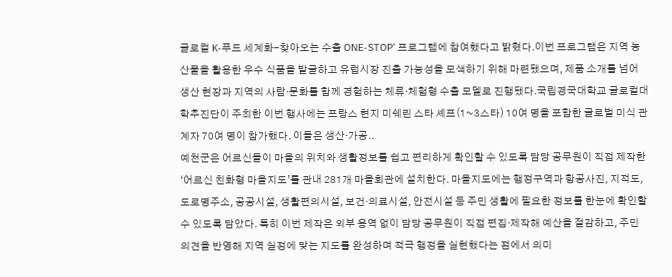글로컬 K-푸드 세계화-찾아오는 수출 ONE-STOP’ 프로그램에 참여했다고 밝혔다.이번 프로그램은 지역 농산물을 활용한 우수 식품을 발굴하고 유럽시장 진출 가능성을 모색하기 위해 마련됐으며, 제품 소개를 넘어 생산 현장과 지역의 사람·문화를 함께 경험하는 체류·체험형 수출 모델로 진행됐다.국립경국대학교 글로컬대학추진단이 주최한 이번 행사에는 프랑스 현지 미쉐린 스타 셰프(1~3스타) 10여 명을 포함한 글로벌 미식 관계자 70여 명이 참가했다. 이들은 생산·가공..
예천군은 어르신들이 마을의 위치와 생활정보를 쉽고 편리하게 확인할 수 있도록 담당 공무원이 직접 제작한 ‘어르신 친화형 마을지도’를 관내 281개 마을회관에 설치한다. 마을지도에는 행정구역과 항공사진, 지적도, 도로명주소, 공공시설, 생활편의시설, 보건·의료시설, 안전시설 등 주민 생활에 필요한 정보를 한눈에 확인할 수 있도록 담았다. 특히 이번 제작은 외부 용역 없이 담당 공무원이 직접 편집·제작해 예산을 절감하고, 주민 의견을 반영해 지역 실정에 맞는 지도를 완성하며 적극 행정을 실현했다는 점에서 의미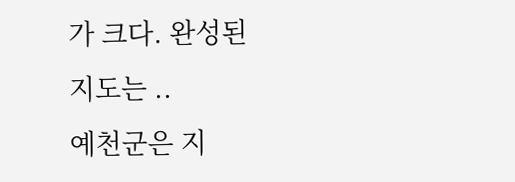가 크다. 완성된 지도는 ..
예천군은 지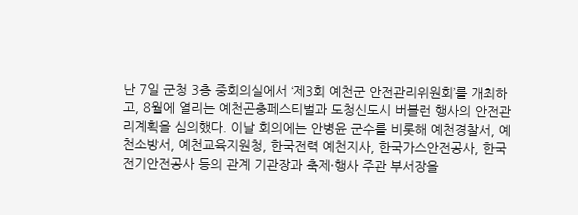난 7일 군청 3층 중회의실에서 ‘제3회 예천군 안전관리위원회’를 개최하고, 8월에 열리는 예천곤충페스티벌과 도청신도시 버블런 행사의 안전관리계획을 심의했다. 이날 회의에는 안병윤 군수를 비롯해 예천경찰서, 예천소방서, 예천교육지원청, 한국전력 예천지사, 한국가스안전공사, 한국전기안전공사 등의 관계 기관장과 축제·행사 주관 부서장을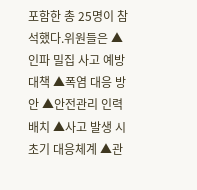포함한 총 25명이 참석했다.위원들은 ▲인파 밀집 사고 예방 대책 ▲폭염 대응 방안 ▲안전관리 인력 배치 ▲사고 발생 시 초기 대응체계 ▲관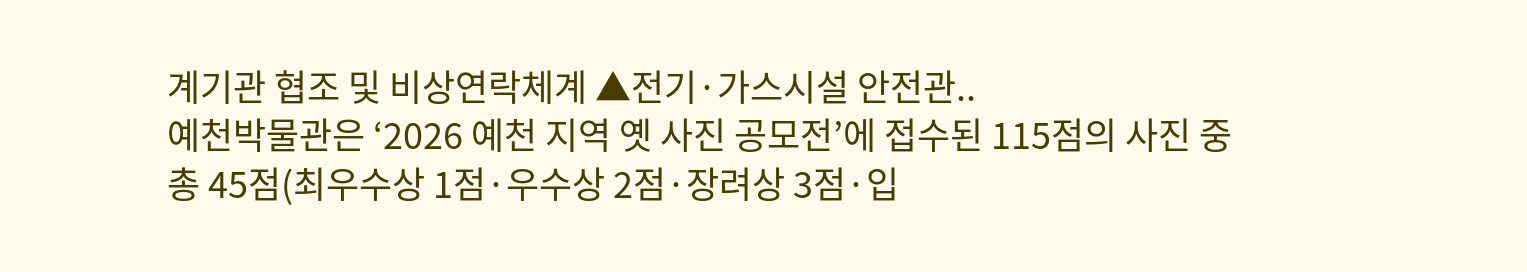계기관 협조 및 비상연락체계 ▲전기·가스시설 안전관..
예천박물관은 ‘2026 예천 지역 옛 사진 공모전’에 접수된 115점의 사진 중 총 45점(최우수상 1점·우수상 2점·장려상 3점·입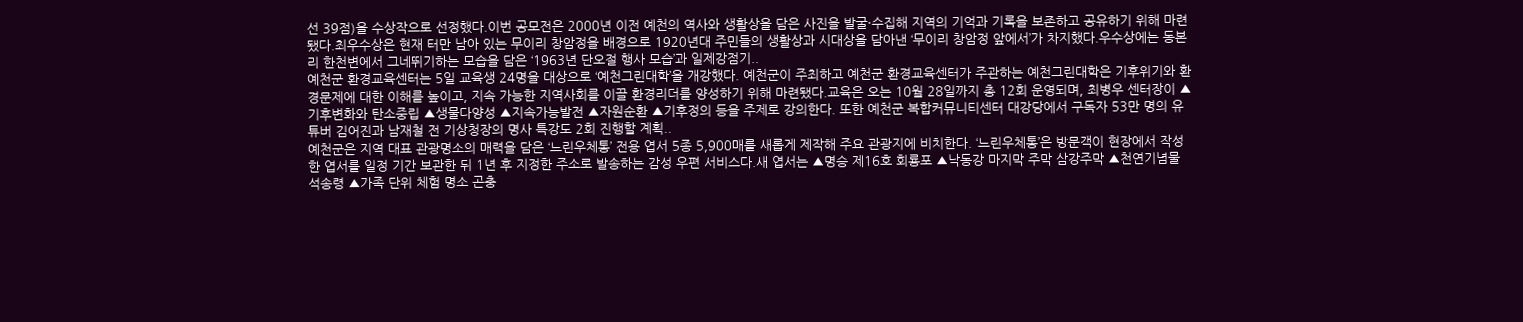선 39점)을 수상작으로 선정했다.이번 공모전은 2000년 이전 예천의 역사와 생활상을 담은 사진을 발굴·수집해 지역의 기억과 기록을 보존하고 공유하기 위해 마련됐다.최우수상은 현재 터만 남아 있는 무이리 창암정을 배경으로 1920년대 주민들의 생활상과 시대상을 담아낸 ‘무이리 창암정 앞에서’가 차지했다.우수상에는 동본리 한천변에서 그네뛰기하는 모습을 담은 ‘1963년 단오절 행사 모습’과 일제강점기..
예천군 환경교육센터는 5일 교육생 24명을 대상으로 ‘예천그린대학’을 개강했다. 예천군이 주최하고 예천군 환경교육센터가 주관하는 예천그린대학은 기후위기와 환경문제에 대한 이해를 높이고, 지속 가능한 지역사회를 이끌 환경리더를 양성하기 위해 마련됐다.교육은 오는 10월 28일까지 총 12회 운영되며, 최병우 센터장이 ▲기후변화와 탄소중립 ▲생물다양성 ▲지속가능발전 ▲자원순환 ▲기후정의 등을 주제로 강의한다. 또한 예천군 복합커뮤니티센터 대강당에서 구독자 53만 명의 유튜버 김어진과 남재철 전 기상청장의 명사 특강도 2회 진행할 계획..
예천군은 지역 대표 관광명소의 매력을 담은 ‘느린우체통’ 전용 엽서 5종 5,900매를 새롭게 제작해 주요 관광지에 비치한다. ‘느린우체통’은 방문객이 현장에서 작성한 엽서를 일정 기간 보관한 뒤 1년 후 지정한 주소로 발송하는 감성 우편 서비스다.새 엽서는 ▲명승 제16호 회룡포 ▲낙동강 마지막 주막 삼강주막 ▲천연기념물 석송령 ▲가족 단위 체험 명소 곤충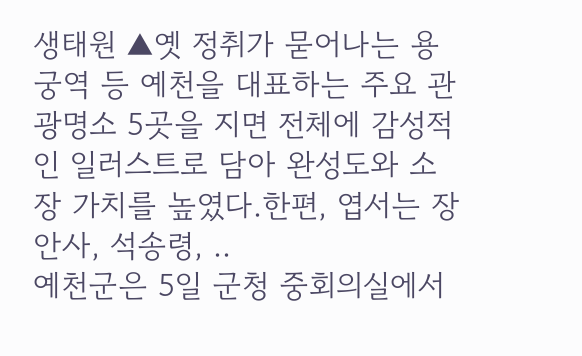생태원 ▲옛 정취가 묻어나는 용궁역 등 예천을 대표하는 주요 관광명소 5곳을 지면 전체에 감성적인 일러스트로 담아 완성도와 소장 가치를 높였다.한편, 엽서는 장안사, 석송령, ..
예천군은 5일 군청 중회의실에서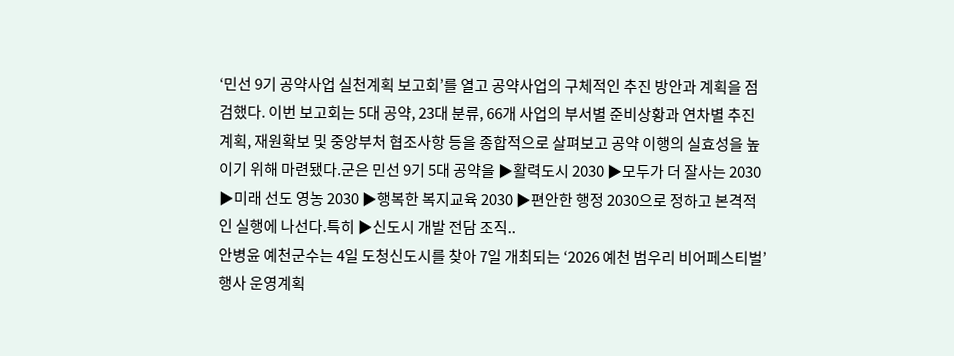‘민선 9기 공약사업 실천계획 보고회’를 열고 공약사업의 구체적인 추진 방안과 계획을 점검했다. 이번 보고회는 5대 공약, 23대 분류, 66개 사업의 부서별 준비상황과 연차별 추진계획, 재원확보 및 중앙부처 협조사항 등을 종합적으로 살펴보고 공약 이행의 실효성을 높이기 위해 마련됐다.군은 민선 9기 5대 공약을 ▶활력도시 2030 ▶모두가 더 잘사는 2030 ▶미래 선도 영농 2030 ▶행복한 복지교육 2030 ▶편안한 행정 2030으로 정하고 본격적인 실행에 나선다.특히 ▶신도시 개발 전담 조직..
안병윤 예천군수는 4일 도청신도시를 찾아 7일 개최되는 ‘2026 예천 범우리 비어페스티벌’ 행사 운영계획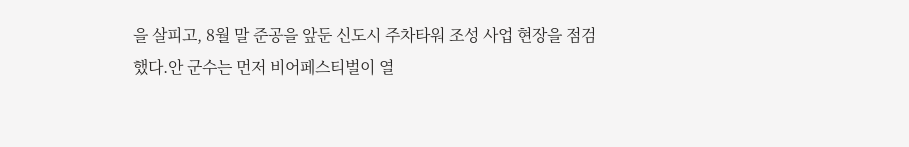을 살피고, 8월 말 준공을 앞둔 신도시 주차타워 조성 사업 현장을 점검했다.안 군수는 먼저 비어페스티벌이 열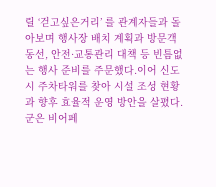릴 ‘걷고싶은거리’ 를 관계자들과 돌아보며 행사장 배치 계획과 방문객 동선, 안전·교통관리 대책 등 빈틈없는 행사 준비를 주문했다.이어 신도시 주차타워를 찾아 시설 조성 현황과 향후 효율적 운영 방안을 살폈다. 군은 비어페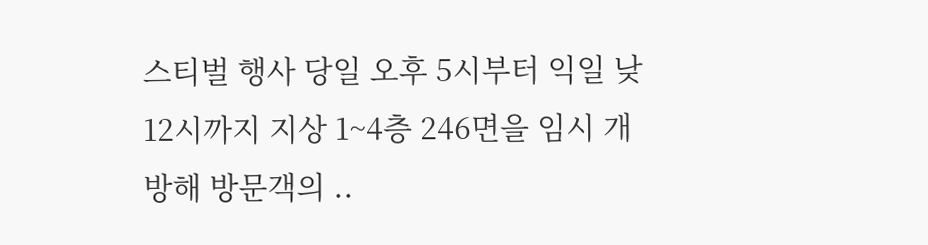스티벌 행사 당일 오후 5시부터 익일 낮 12시까지 지상 1~4층 246면을 임시 개방해 방문객의 ..